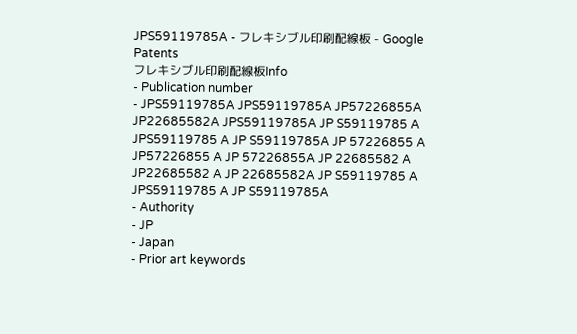JPS59119785A - フレキシブル印刷配線板 - Google Patents
フレキシブル印刷配線板Info
- Publication number
- JPS59119785A JPS59119785A JP57226855A JP22685582A JPS59119785A JP S59119785 A JPS59119785 A JP S59119785A JP 57226855 A JP57226855 A JP 57226855A JP 22685582 A JP22685582 A JP 22685582A JP S59119785 A JPS59119785 A JP S59119785A
- Authority
- JP
- Japan
- Prior art keywords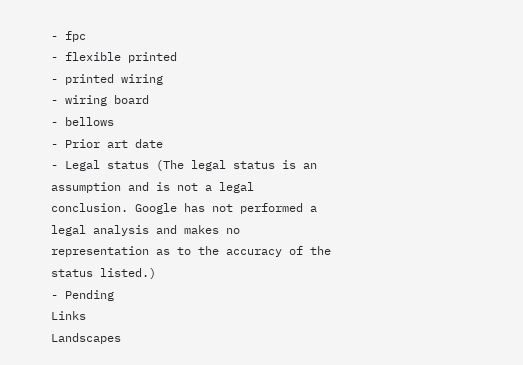- fpc
- flexible printed
- printed wiring
- wiring board
- bellows
- Prior art date
- Legal status (The legal status is an assumption and is not a legal conclusion. Google has not performed a legal analysis and makes no representation as to the accuracy of the status listed.)
- Pending
Links
Landscapes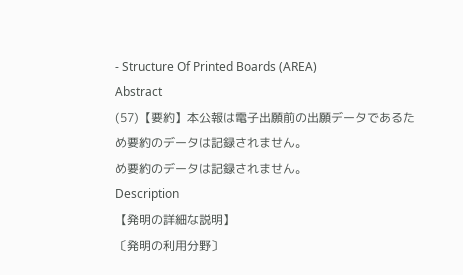- Structure Of Printed Boards (AREA)
Abstract
(57)【要約】本公報は電子出願前の出願データであるた
め要約のデータは記録されません。
め要約のデータは記録されません。
Description
【発明の詳細な説明】
〔発明の利用分野〕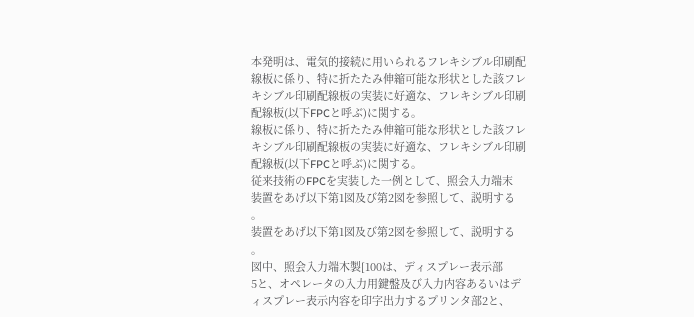本発明は、電気的接続に用いられるフレキシブル印刷配
線板に係り、特に折たたみ伸縮可能な形状とした該フレ
キシブル印刷配線板の実装に好適な、フレキシブル印刷
配線板(以下FPCと呼ぶ)に関する。
線板に係り、特に折たたみ伸縮可能な形状とした該フレ
キシブル印刷配線板の実装に好適な、フレキシブル印刷
配線板(以下FPCと呼ぶ)に関する。
従来技術のFPCを実装した一例として、照会入力端末
装置をあげ以下第1図及び第2図を参照して、説明する
。
装置をあげ以下第1図及び第2図を参照して、説明する
。
図中、照会入力端木製[100は、ディスプレー表示部
5と、オペレータの入力用鍵盤及び入力内容あるいはデ
ィスプレー表示内容を印字出力するプリンタ部2と、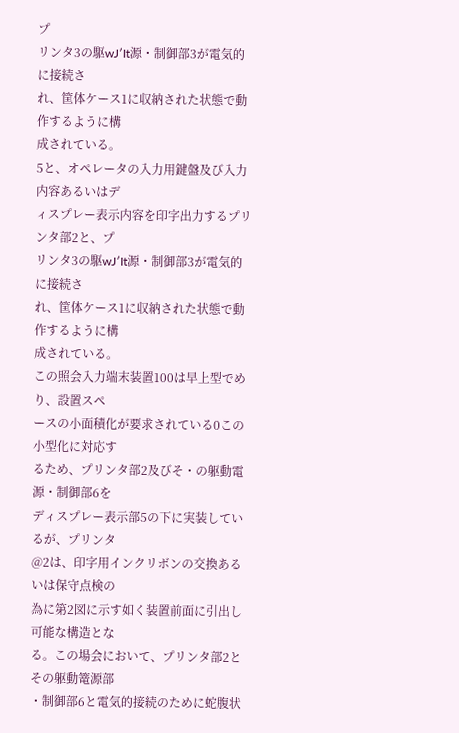プ
リンタ3の駆wJ′It源・制御部3が電気的に接続さ
れ、筐体ケース1に収納された状態で動作するように構
成されている。
5と、オペレータの入力用鍵盤及び入力内容あるいはデ
ィスプレー表示内容を印字出力するプリンタ部2と、プ
リンタ3の駆wJ′It源・制御部3が電気的に接続さ
れ、筐体ケース1に収納された状態で動作するように構
成されている。
この照会入力端末装置100は早上型でめり、設置スペ
ースの小面積化が要求されている0この小型化に対応す
るため、プリンタ部2及びそ・の躯動電源・制御部6を
ディスプレー表示部5の下に実装しているが、プリンタ
@2は、印字用インクリボンの交換あるいは保守点検の
為に第2図に示す如く装置前面に引出し可能な構造とな
る。この場会において、プリンタ部2とその躯動篭源部
・制御部6と電気的接続のために蛇腹状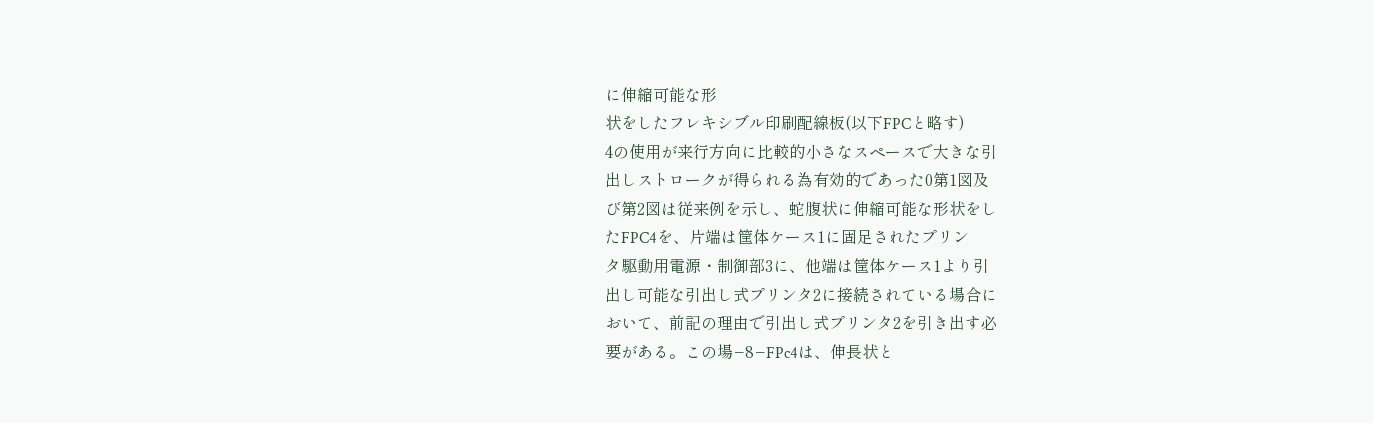に伸縮可能な形
状をしたフレキシブル印刷配線板(以下FPCと略す)
4の使用が来行方向に比較的小さなスペースで大きな引
出しストロークが得られる為有効的であった0第1図及
び第2図は従来例を示し、蛇腹状に伸縮可能な形状をし
たFPC4を、片端は筐体ケース1に固足されたプリン
タ駆動用電源・制御部3に、他端は筐体ケース1より引
出し可能な引出し式プリンタ2に接続されている場合に
おいて、前記の理由で引出し式プリンタ2を引き出す必
要がある。この場−8−FPc4は、伸長状と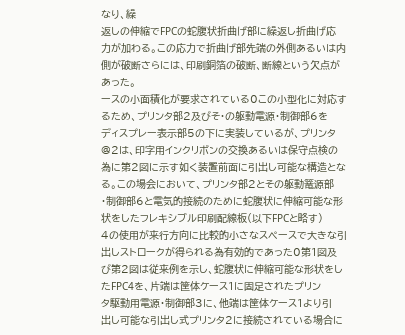なり、繰
返しの伸縮でFPCの蛇腹状折曲げ部に繰返し折曲げ応
力が加わる。この応力で折曲げ部先端の外側あるいは内
側が破断さらには、印刷銅箔の破断、断線という欠点が
あった。
ースの小面積化が要求されている0この小型化に対応す
るため、プリンタ部2及びそ・の躯動電源・制御部6を
ディスプレー表示部5の下に実装しているが、プリンタ
@2は、印字用インクリボンの交換あるいは保守点検の
為に第2図に示す如く装置前面に引出し可能な構造とな
る。この場会において、プリンタ部2とその躯動篭源部
・制御部6と電気的接続のために蛇腹状に伸縮可能な形
状をしたフレキシブル印刷配線板(以下FPCと略す)
4の使用が来行方向に比較的小さなスペースで大きな引
出しストロークが得られる為有効的であった0第1図及
び第2図は従来例を示し、蛇腹状に伸縮可能な形状をし
たFPC4を、片端は筐体ケース1に固足されたプリン
タ駆動用電源・制御部3に、他端は筐体ケース1より引
出し可能な引出し式プリンタ2に接続されている場合に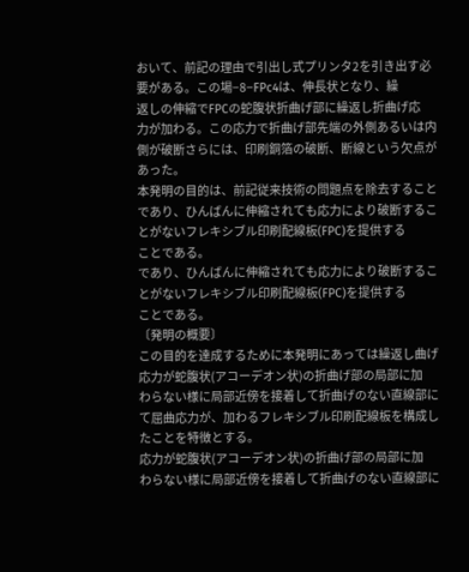おいて、前記の理由で引出し式プリンタ2を引き出す必
要がある。この場−8−FPc4は、伸長状となり、繰
返しの伸縮でFPCの蛇腹状折曲げ部に繰返し折曲げ応
力が加わる。この応力で折曲げ部先端の外側あるいは内
側が破断さらには、印刷銅箔の破断、断線という欠点が
あった。
本発明の目的は、前記従来技術の問題点を除去すること
であり、ひんばんに伸縮されても応力により破断するこ
とがないフレキシブル印刷配線板(FPC)を提供する
ことである。
であり、ひんばんに伸縮されても応力により破断するこ
とがないフレキシブル印刷配線板(FPC)を提供する
ことである。
〔発明の概要〕
この目的を達成するために本発明にあっては繰返し曲げ
応力が蛇腹状(アコーデオン状)の折曲げ部の局部に加
わらない様に局部近傍を接着して折曲げのない直線部に
て屈曲応力が、加わるフレキシブル印刷配線板を構成し
たことを特徴とする。
応力が蛇腹状(アコーデオン状)の折曲げ部の局部に加
わらない様に局部近傍を接着して折曲げのない直線部に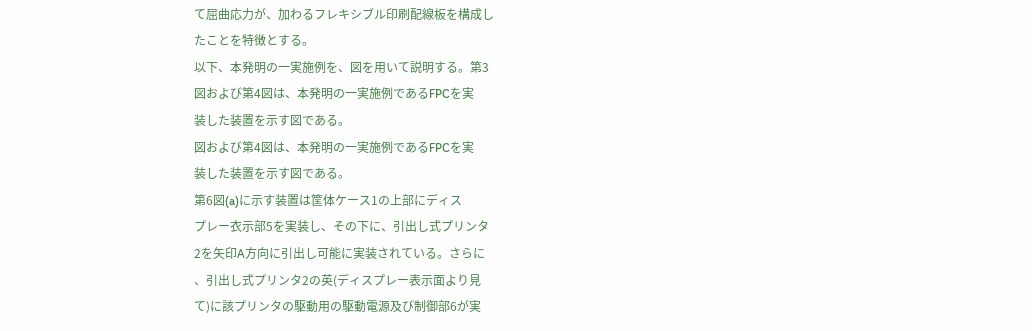て屈曲応力が、加わるフレキシブル印刷配線板を構成し
たことを特徴とする。
以下、本発明の一実施例を、図を用いて説明する。第3
図および第4図は、本発明の一実施例であるFPCを実
装した装置を示す図である。
図および第4図は、本発明の一実施例であるFPCを実
装した装置を示す図である。
第6図(a)に示す装置は筐体ケース1の上部にディス
プレー衣示部5を実装し、その下に、引出し式プリンタ
2を矢印A方向に引出し可能に実装されている。さらに
、引出し式プリンタ2の英(ディスプレー表示面より見
て)に該プリンタの駆動用の駆動電源及び制御部6が実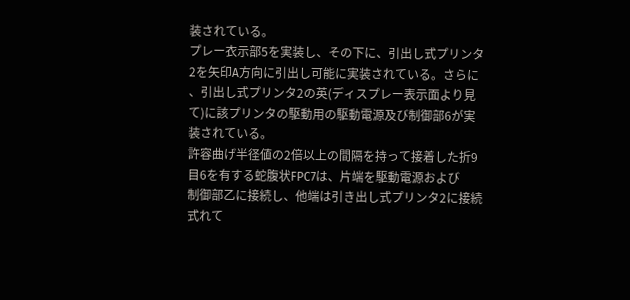装されている。
プレー衣示部5を実装し、その下に、引出し式プリンタ
2を矢印A方向に引出し可能に実装されている。さらに
、引出し式プリンタ2の英(ディスプレー表示面より見
て)に該プリンタの駆動用の駆動電源及び制御部6が実
装されている。
許容曲げ半径値の2倍以上の間隔を持って接着した折9
目6を有する蛇腹状FPC7は、片端を駆動電源および
制御部乙に接続し、他端は引き出し式プリンタ2に接続
式れて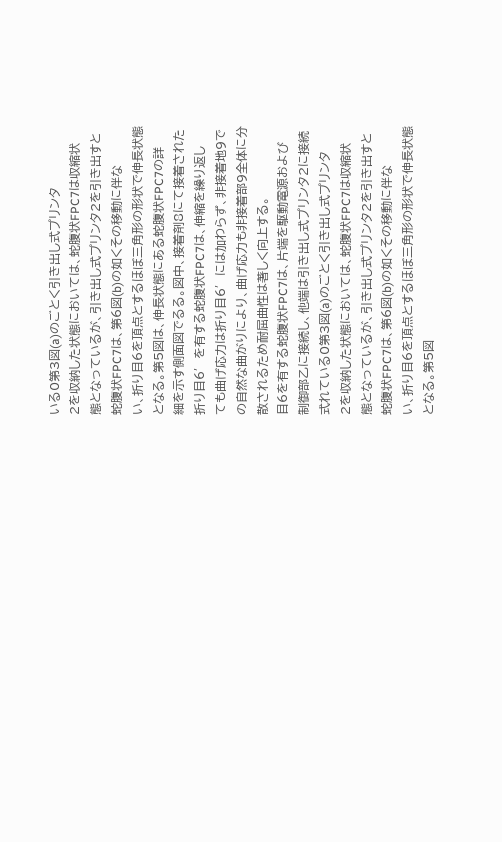いる0第3図(a)のごとく引き出し式プリンタ
2を収納した状態においては、蛇腹状FPC7は収縮状
態となっているが、引き出し式プリンタ2を引き出すと
蛇腹状FPC7は、第6図(b)の如くその移動に伴な
い、折り目6を頂点とするほぼ三角形の形状で伸長状態
となる。第5図は、伸長状態にある蛇腹状FPC7の詳
細を示す側面図でるる。図中、接着剤8にて接着された
折り目6′を有する蛇腹状FPC7は、伸縮を繰り返し
ても曲げ応力は折り目6′には加わらず、非接着地9で
の自然な曲がりにより、曲げ応力も非接着部9全体に分
散されるため耐屈曲性は著しく向上する。
目6を有する蛇腹状FPC7は、片端を駆動電源および
制御部乙に接続し、他端は引き出し式プリンタ2に接続
式れている0第3図(a)のごとく引き出し式プリンタ
2を収納した状態においては、蛇腹状FPC7は収縮状
態となっているが、引き出し式プリンタ2を引き出すと
蛇腹状FPC7は、第6図(b)の如くその移動に伴な
い、折り目6を頂点とするほぼ三角形の形状で伸長状態
となる。第5図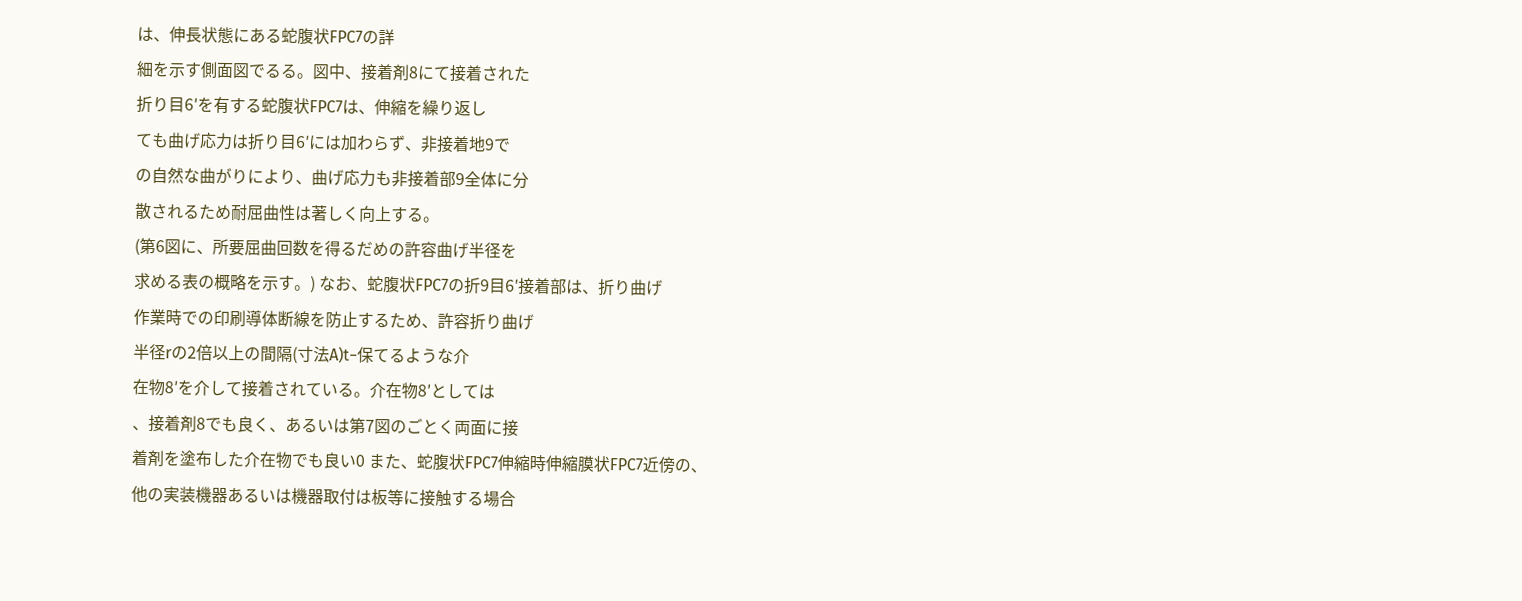は、伸長状態にある蛇腹状FPC7の詳
細を示す側面図でるる。図中、接着剤8にて接着された
折り目6′を有する蛇腹状FPC7は、伸縮を繰り返し
ても曲げ応力は折り目6′には加わらず、非接着地9で
の自然な曲がりにより、曲げ応力も非接着部9全体に分
散されるため耐屈曲性は著しく向上する。
(第6図に、所要屈曲回数を得るだめの許容曲げ半径を
求める表の概略を示す。) なお、蛇腹状FPC7の折9目6′接着部は、折り曲げ
作業時での印刷導体断線を防止するため、許容折り曲げ
半径rの2倍以上の間隔(寸法A)t−保てるような介
在物8′を介して接着されている。介在物8′としては
、接着剤8でも良く、あるいは第7図のごとく両面に接
着剤を塗布した介在物でも良い0 また、蛇腹状FPC7伸縮時伸縮膜状FPC7近傍の、
他の実装機器あるいは機器取付は板等に接触する場合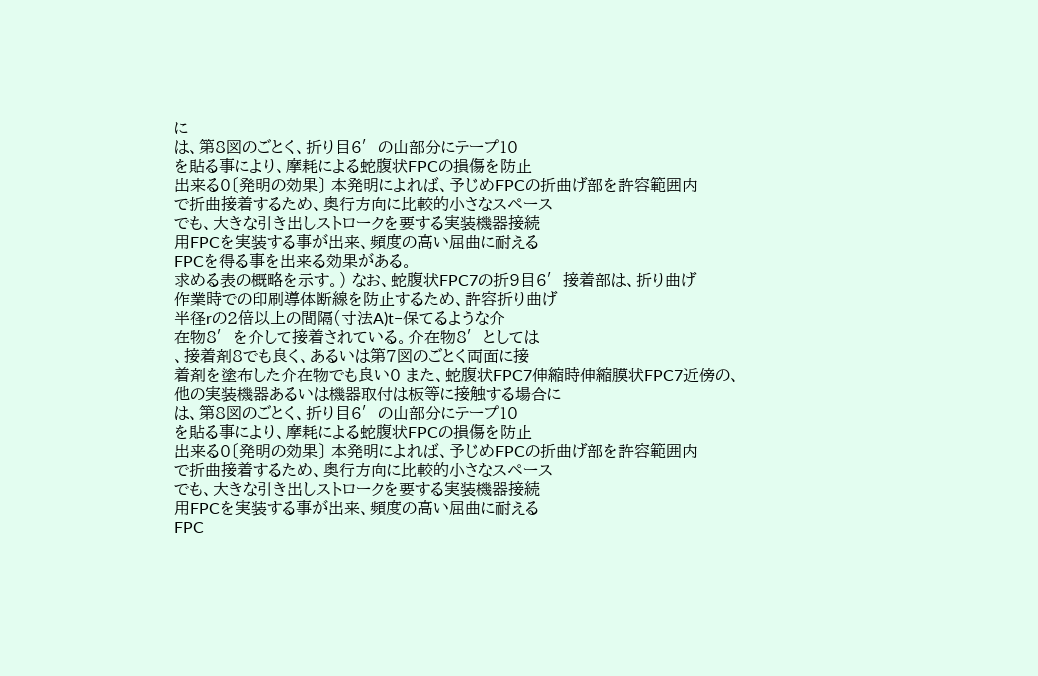に
は、第8図のごとく、折り目6′の山部分にテープ10
を貼る事により、摩耗による蛇腹状FPCの損傷を防止
出来る0〔発明の効果〕 本発明によれば、予じめFPCの折曲げ部を許容範囲内
で折曲接着するため、奥行方向に比較的小さなスペース
でも、大きな引き出しストロークを要する実装機器接続
用FPCを実装する事が出来、頻度の高い屈曲に耐える
FPCを得る事を出来る効果がある。
求める表の概略を示す。) なお、蛇腹状FPC7の折9目6′接着部は、折り曲げ
作業時での印刷導体断線を防止するため、許容折り曲げ
半径rの2倍以上の間隔(寸法A)t−保てるような介
在物8′を介して接着されている。介在物8′としては
、接着剤8でも良く、あるいは第7図のごとく両面に接
着剤を塗布した介在物でも良い0 また、蛇腹状FPC7伸縮時伸縮膜状FPC7近傍の、
他の実装機器あるいは機器取付は板等に接触する場合に
は、第8図のごとく、折り目6′の山部分にテープ10
を貼る事により、摩耗による蛇腹状FPCの損傷を防止
出来る0〔発明の効果〕 本発明によれば、予じめFPCの折曲げ部を許容範囲内
で折曲接着するため、奥行方向に比較的小さなスペース
でも、大きな引き出しストロークを要する実装機器接続
用FPCを実装する事が出来、頻度の高い屈曲に耐える
FPC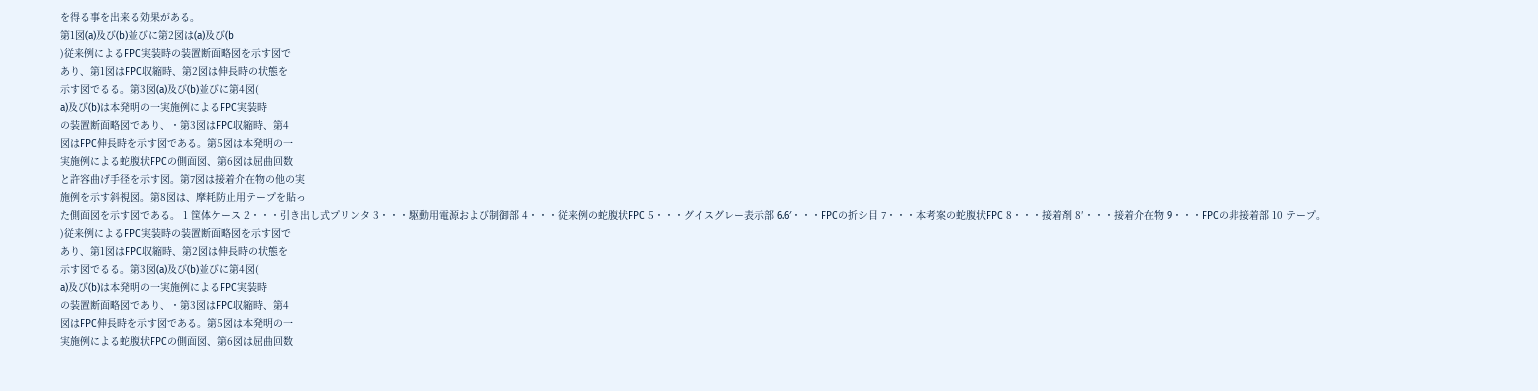を得る事を出来る効果がある。
第1図(a)及び(b)並びに第2図は(a)及び(b
)従来例によるFPC実装時の装置断面略図を示す図で
あり、第1図はFPC収縮時、第2図は伸長時の状態を
示す図でるる。第3図(a)及び(b)並びに第4図(
a)及び(b)は本発明の一実施例によるFPC実装時
の装置断面略図であり、・第3図はFPC収縮時、第4
図はFPC伸長時を示す図である。第5図は本発明の一
実施例による蛇腹状FPCの側面図、第6図は屈曲回数
と許容曲げ手径を示す図。第7図は接着介在物の他の実
施例を示す斜視図。第8図は、摩耗防止用テープを貼っ
た側面図を示す図である。 1 筺体ケース 2・・・引き出し式プリンタ 3・・・駆動用電源および制御部 4・・・従来例の蛇腹状FPC 5・・・グイスグレー表示部 6.6′・・・FPCの折シ目 7・・・本考案の蛇腹状FPC 8・・・接着剤 8′・・・接着介在物 9・・・FPCの非接着部 10 テープ。
)従来例によるFPC実装時の装置断面略図を示す図で
あり、第1図はFPC収縮時、第2図は伸長時の状態を
示す図でるる。第3図(a)及び(b)並びに第4図(
a)及び(b)は本発明の一実施例によるFPC実装時
の装置断面略図であり、・第3図はFPC収縮時、第4
図はFPC伸長時を示す図である。第5図は本発明の一
実施例による蛇腹状FPCの側面図、第6図は屈曲回数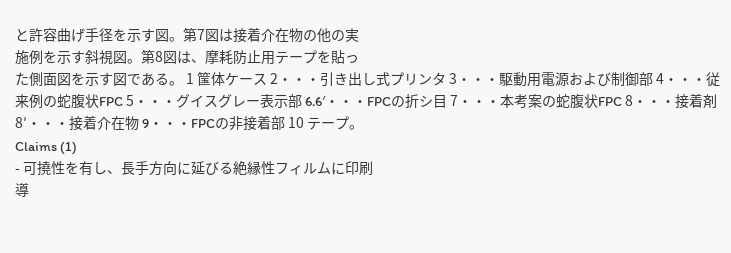と許容曲げ手径を示す図。第7図は接着介在物の他の実
施例を示す斜視図。第8図は、摩耗防止用テープを貼っ
た側面図を示す図である。 1 筺体ケース 2・・・引き出し式プリンタ 3・・・駆動用電源および制御部 4・・・従来例の蛇腹状FPC 5・・・グイスグレー表示部 6.6′・・・FPCの折シ目 7・・・本考案の蛇腹状FPC 8・・・接着剤 8′・・・接着介在物 9・・・FPCの非接着部 10 テープ。
Claims (1)
- 可撓性を有し、長手方向に延びる絶縁性フィルムに印刷
導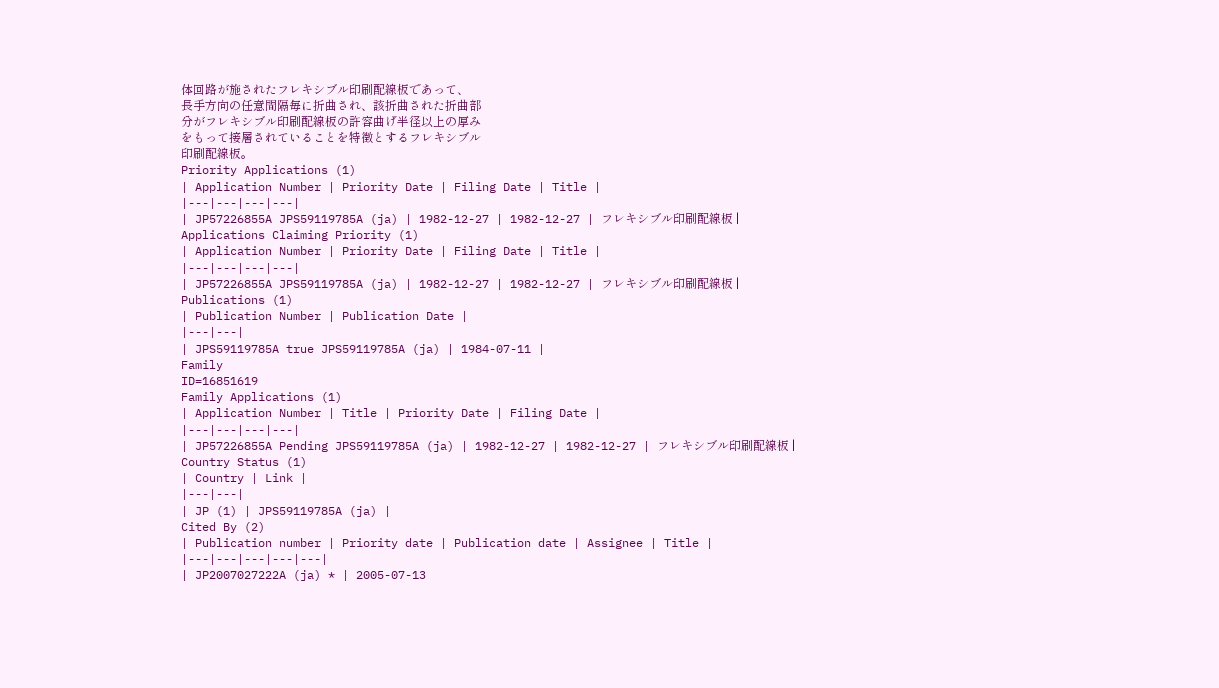体回路が施されたフレキシブル印刷配線板であって、
長手方向の任意間隔毎に折曲され、該折曲された折曲部
分がフレキシブル印刷配線板の許容曲げ半径以上の厚み
をもって接層されていることを特徴とするフレキシブル
印刷配線板。
Priority Applications (1)
| Application Number | Priority Date | Filing Date | Title |
|---|---|---|---|
| JP57226855A JPS59119785A (ja) | 1982-12-27 | 1982-12-27 | フレキシブル印刷配線板 |
Applications Claiming Priority (1)
| Application Number | Priority Date | Filing Date | Title |
|---|---|---|---|
| JP57226855A JPS59119785A (ja) | 1982-12-27 | 1982-12-27 | フレキシブル印刷配線板 |
Publications (1)
| Publication Number | Publication Date |
|---|---|
| JPS59119785A true JPS59119785A (ja) | 1984-07-11 |
Family
ID=16851619
Family Applications (1)
| Application Number | Title | Priority Date | Filing Date |
|---|---|---|---|
| JP57226855A Pending JPS59119785A (ja) | 1982-12-27 | 1982-12-27 | フレキシブル印刷配線板 |
Country Status (1)
| Country | Link |
|---|---|
| JP (1) | JPS59119785A (ja) |
Cited By (2)
| Publication number | Priority date | Publication date | Assignee | Title |
|---|---|---|---|---|
| JP2007027222A (ja) * | 2005-07-13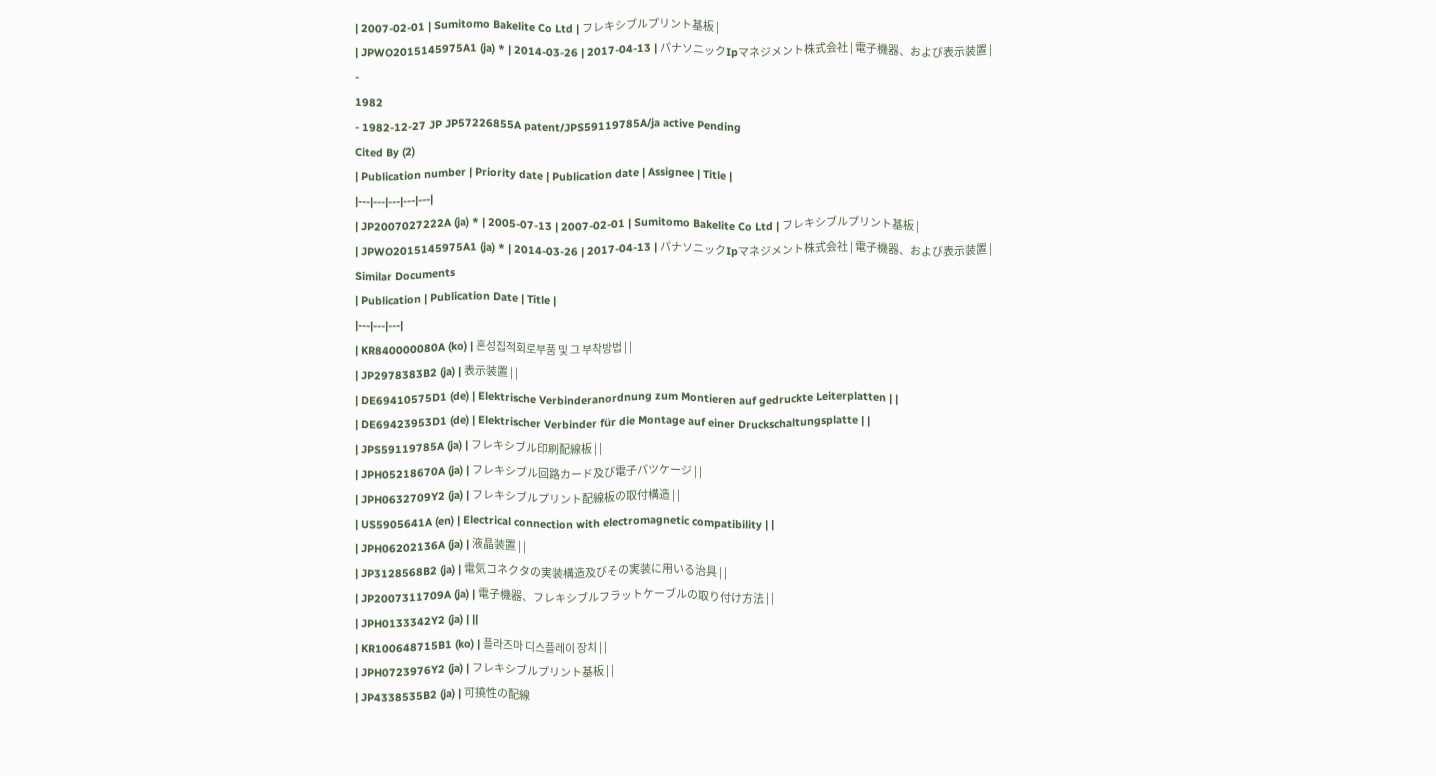| 2007-02-01 | Sumitomo Bakelite Co Ltd | フレキシブルプリント基板 |
| JPWO2015145975A1 (ja) * | 2014-03-26 | 2017-04-13 | パナソニックIpマネジメント株式会社 | 電子機器、および表示装置 |
-
1982
- 1982-12-27 JP JP57226855A patent/JPS59119785A/ja active Pending
Cited By (2)
| Publication number | Priority date | Publication date | Assignee | Title |
|---|---|---|---|---|
| JP2007027222A (ja) * | 2005-07-13 | 2007-02-01 | Sumitomo Bakelite Co Ltd | フレキシブルプリント基板 |
| JPWO2015145975A1 (ja) * | 2014-03-26 | 2017-04-13 | パナソニックIpマネジメント株式会社 | 電子機器、および表示装置 |
Similar Documents
| Publication | Publication Date | Title |
|---|---|---|
| KR840000080A (ko) | 혼성집적회로부품 및 그 부착방법 | |
| JP2978383B2 (ja) | 表示装置 | |
| DE69410575D1 (de) | Elektrische Verbinderanordnung zum Montieren auf gedruckte Leiterplatten | |
| DE69423953D1 (de) | Elektrischer Verbinder für die Montage auf einer Druckschaltungsplatte | |
| JPS59119785A (ja) | フレキシブル印刷配線板 | |
| JPH05218670A (ja) | フレキシブル回路カード及び電子パツケージ | |
| JPH0632709Y2 (ja) | フレキシブルプリント配線板の取付構造 | |
| US5905641A (en) | Electrical connection with electromagnetic compatibility | |
| JPH06202136A (ja) | 液晶装置 | |
| JP3128568B2 (ja) | 電気コネクタの実装構造及びその実装に用いる治具 | |
| JP2007311709A (ja) | 電子機器、フレキシブルフラットケーブルの取り付け方法 | |
| JPH0133342Y2 (ja) | ||
| KR100648715B1 (ko) | 플라즈마 디스플레이 장치 | |
| JPH0723976Y2 (ja) | フレキシブルプリント基板 | |
| JP4338535B2 (ja) | 可撓性の配線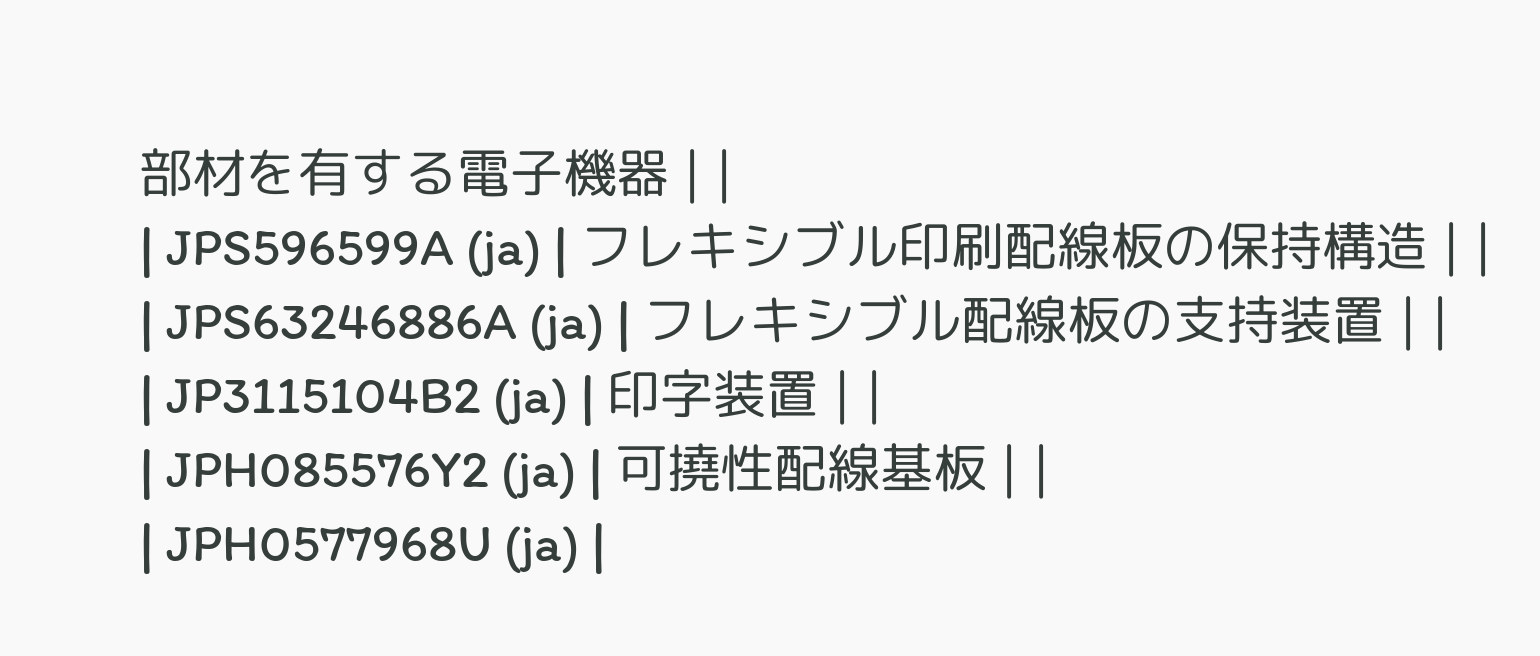部材を有する電子機器 | |
| JPS596599A (ja) | フレキシブル印刷配線板の保持構造 | |
| JPS63246886A (ja) | フレキシブル配線板の支持装置 | |
| JP3115104B2 (ja) | 印字装置 | |
| JPH085576Y2 (ja) | 可撓性配線基板 | |
| JPH0577968U (ja) |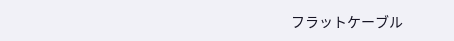フラットケーブル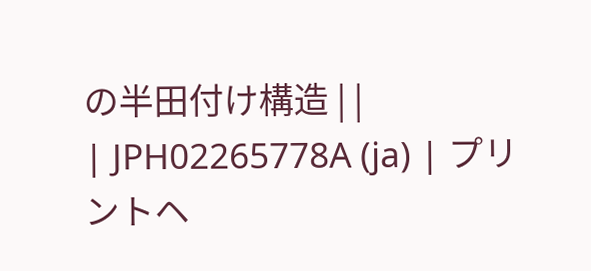の半田付け構造 | |
| JPH02265778A (ja) | プリントヘ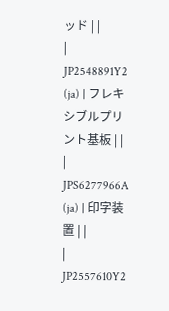ッド | |
| JP2548891Y2 (ja) | フレキシブルプリント基板 | |
| JPS6277966A (ja) | 印字装置 | |
| JP2557610Y2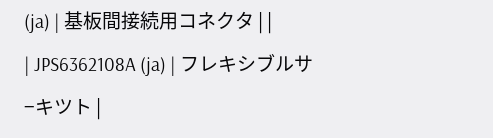(ja) | 基板間接続用コネクタ | |
| JPS6362108A (ja) | フレキシブルサ−キツト |